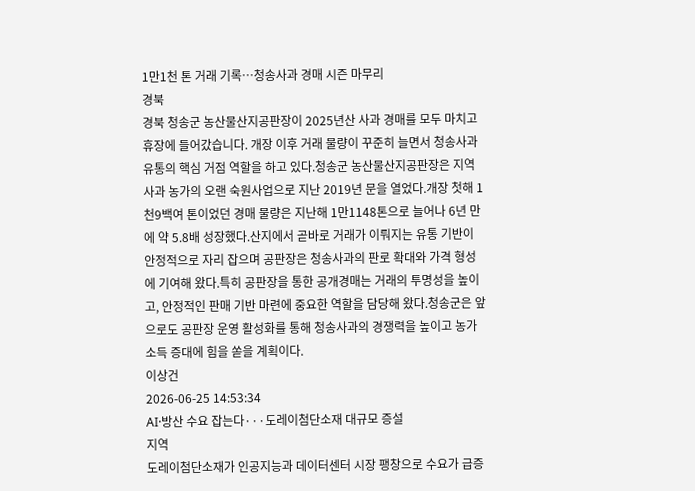1만1천 톤 거래 기록…청송사과 경매 시즌 마무리
경북
경북 청송군 농산물산지공판장이 2025년산 사과 경매를 모두 마치고 휴장에 들어갔습니다. 개장 이후 거래 물량이 꾸준히 늘면서 청송사과 유통의 핵심 거점 역할을 하고 있다.청송군 농산물산지공판장은 지역 사과 농가의 오랜 숙원사업으로 지난 2019년 문을 열었다.개장 첫해 1천9백여 톤이었던 경매 물량은 지난해 1만1148톤으로 늘어나 6년 만에 약 5.8배 성장했다.산지에서 곧바로 거래가 이뤄지는 유통 기반이 안정적으로 자리 잡으며 공판장은 청송사과의 판로 확대와 가격 형성에 기여해 왔다.특히 공판장을 통한 공개경매는 거래의 투명성을 높이고, 안정적인 판매 기반 마련에 중요한 역할을 담당해 왔다.청송군은 앞으로도 공판장 운영 활성화를 통해 청송사과의 경쟁력을 높이고 농가 소득 증대에 힘을 쏟을 계획이다.
이상건
2026-06-25 14:53:34
AI·방산 수요 잡는다···도레이첨단소재 대규모 증설
지역
도레이첨단소재가 인공지능과 데이터센터 시장 팽창으로 수요가 급증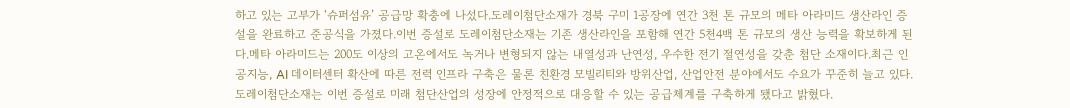하고 있는 고부가 ‘슈퍼섬유’ 공급망 확충에 나섰다.도레이첨단소재가 경북 구미 1공장에 연간 3천 톤 규모의 메타 아라미드 생산라인 증설을 완료하고 준공식을 가졌다.이번 증설로 도레이첨단소재는 기존 생산라인을 포함해 연간 5천4백 톤 규모의 생산 능력을 확보하게 된다.메타 아라미드는 200도 이상의 고온에서도 녹거나 변형되지 않는 내열성과 난연성, 우수한 전기 절연성을 갖춘 첨단 소재이다.최근 인공지능, AI 데이터센터 확산에 따른 전력 인프라 구축은 물론 친환경 모빌리티와 방위산업, 산업안전 분야에서도 수요가 꾸준히 늘고 있다.도레이첨단소재는 이번 증설로 미래 첨단산업의 성장에 안정적으로 대응할 수 있는 공급체계를 구축하게 됐다고 밝혔다.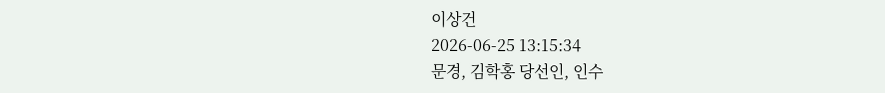이상건
2026-06-25 13:15:34
문경, 김학홍 당선인, 인수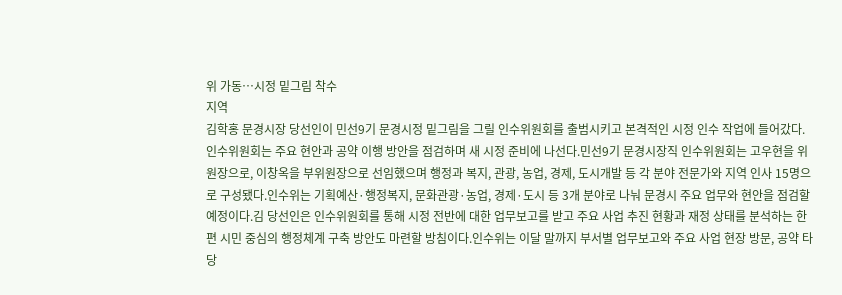위 가동…시정 밑그림 착수
지역
김학홍 문경시장 당선인이 민선9기 문경시정 밑그림을 그릴 인수위원회를 출범시키고 본격적인 시정 인수 작업에 들어갔다. 인수위원회는 주요 현안과 공약 이행 방안을 점검하며 새 시정 준비에 나선다.민선9기 문경시장직 인수위원회는 고우현을 위원장으로, 이창옥을 부위원장으로 선임했으며 행정과 복지, 관광, 농업, 경제, 도시개발 등 각 분야 전문가와 지역 인사 15명으로 구성됐다.인수위는 기획예산·행정복지, 문화관광·농업, 경제·도시 등 3개 분야로 나눠 문경시 주요 업무와 현안을 점검할 예정이다.김 당선인은 인수위원회를 통해 시정 전반에 대한 업무보고를 받고 주요 사업 추진 현황과 재정 상태를 분석하는 한편 시민 중심의 행정체계 구축 방안도 마련할 방침이다.인수위는 이달 말까지 부서별 업무보고와 주요 사업 현장 방문, 공약 타당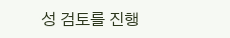성 검토를 진행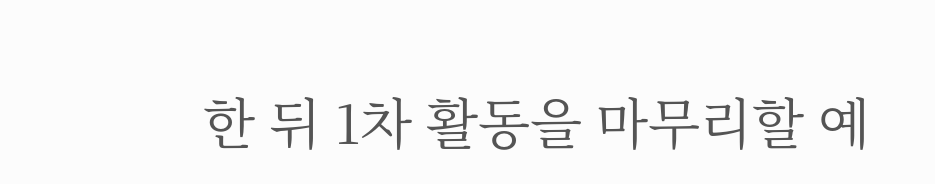한 뒤 1차 활동을 마무리할 예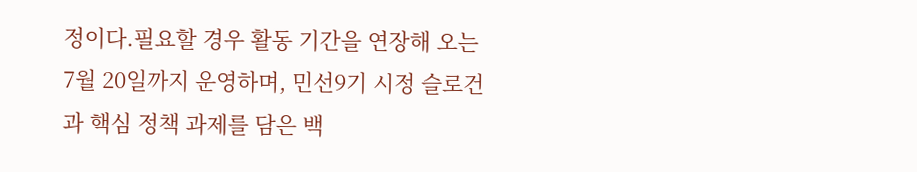정이다.필요할 경우 활동 기간을 연장해 오는 7월 20일까지 운영하며, 민선9기 시정 슬로건과 핵심 정책 과제를 담은 백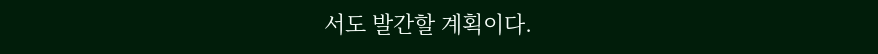서도 발간할 계획이다.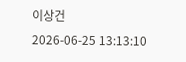이상건
2026-06-25 13:13:10